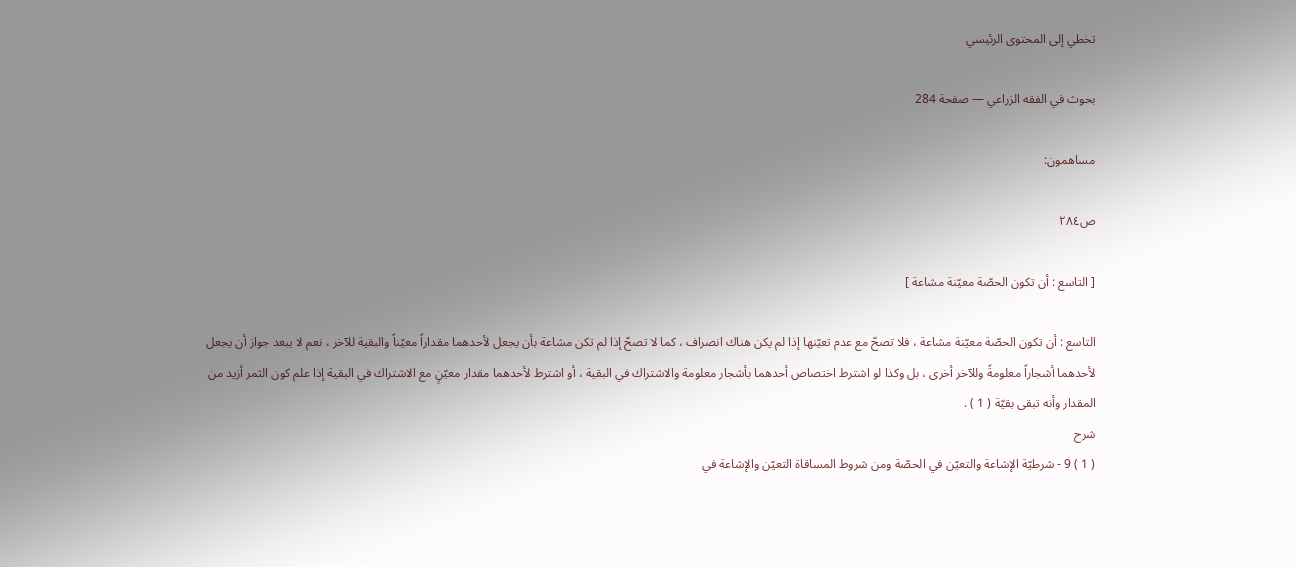تخطي إلى المحتوى الرئيسي

بحوث في الفقه الزراعي — صفحة 284

مساهمون:

ص٢٨٤

[ التاسع : أن تكون الحصّة معيّنة مشاعة ]

التاسع : أن تكون الحصّة معيّنة مشاعة ، فلا تصحّ مع عدم تعيّنها إذا لم يكن هناك انصراف ، كما لا تصحّ إذا لم تكن مشاعة بأن يجعل لأحدهما مقداراً معيّناً والبقية للآخر ، نعم لا يبعد جواز أن يجعل لأحدهما أشجاراً معلومةً وللآخر أخرى ، بل وكذا لو اشترط اختصاص أحدهما بأشجار معلومة والاشتراك في البقية ، أو اشترط لأحدهما مقدار معيّنٍ مع الاشتراك في البقية إذا علم كون الثمر أزيد من المقدار وأنه تبقى بقيّة ( 1 ) .
شرح
( 1 ) 9 - شرطيّة الإشاعة والتعيّن في الحصّة ومن شروط المساقاة التعيّن والإشاعة في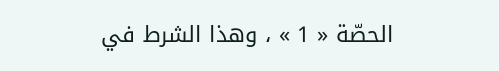الحصّة « 1 » ، وهذا الشرط في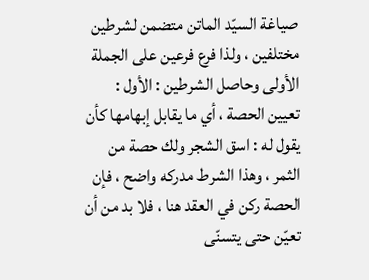صياغة السيّد الماتن متضمن لشرطين مختلفين ، ولذا فرع فرعين على الجملة الأولى وحاصل الشرطين : الأول : تعيين الحصة ، أي ما يقابل إبهامها كأن يقول له : اسق الشجر ولك حصة من الثمر ، وهذا الشرط مدركه واضح ، فإن الحصة ركن في العقد هنا ، فلا بد من أن تعيّن حتى يتسنّى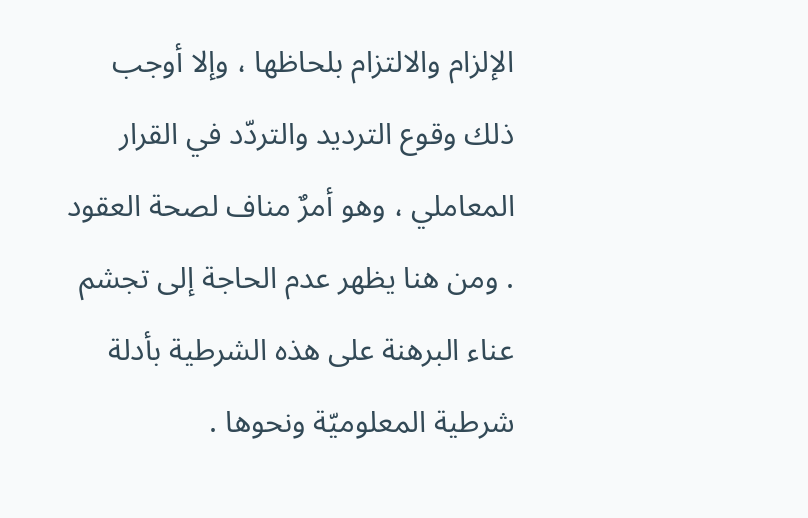الإلزام والالتزام بلحاظها ، وإلا أوجب ذلك وقوع الترديد والتردّد في القرار المعاملي ، وهو أمرٌ مناف لصحة العقود . ومن هنا يظهر عدم الحاجة إلى تجشم عناء البرهنة على هذه الشرطية بأدلة شرطية المعلوميّة ونحوها .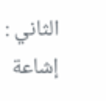الثاني : إشاعة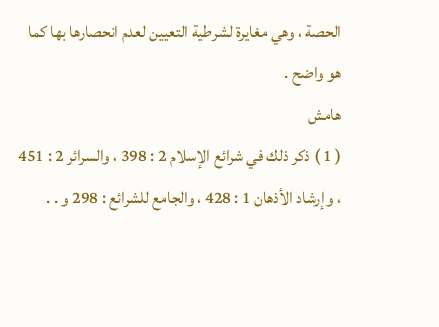الحصة ، وهي مغايرة لشرطية التعيين لعدم انحصارها بها كما هو واضح .
هامش
( 1 ) ذكر ذلك في شرائع الإسلام 2 : 398 ، والسرائر 2 : 451 ، وإرشاد الأذهان 1 : 428 ، والجامع للشرائع : 298 و . .